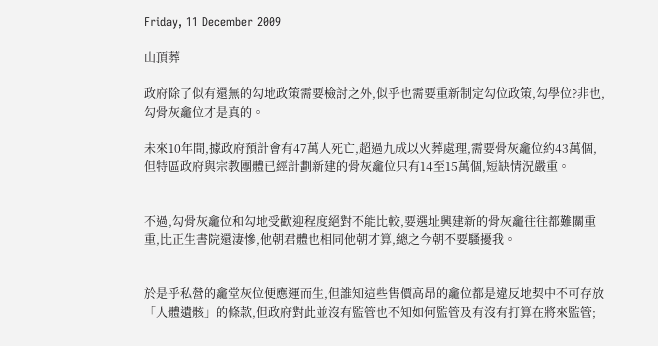Friday, 11 December 2009

山頂葬

政府除了似有還無的勾地政策需要檢討之外,似乎也需要重新制定勾位政策,勾學位?非也,勾骨灰龕位才是真的。

未來10年間,據政府預計會有47萬人死亡,超過九成以火葬處理,需要骨灰龕位約43萬個,但特區政府與宗教團體已經計劃新建的骨灰龕位只有14至15萬個,短缺情況嚴重。


不過,勾骨灰龕位和勾地受歡迎程度絕對不能比較,要選址興建新的骨灰龕往往都難關重重,比正生書院還淒慘,他朝君體也相同他朝才算,總之今朝不要騷擾我。


於是乎私營的龕堂灰位便應運而生,但誰知這些售價高昂的龕位都是違反地契中不可存放「人體遺骸」的條款,但政府對此並沒有監管也不知如何監管及有沒有打算在將來監管;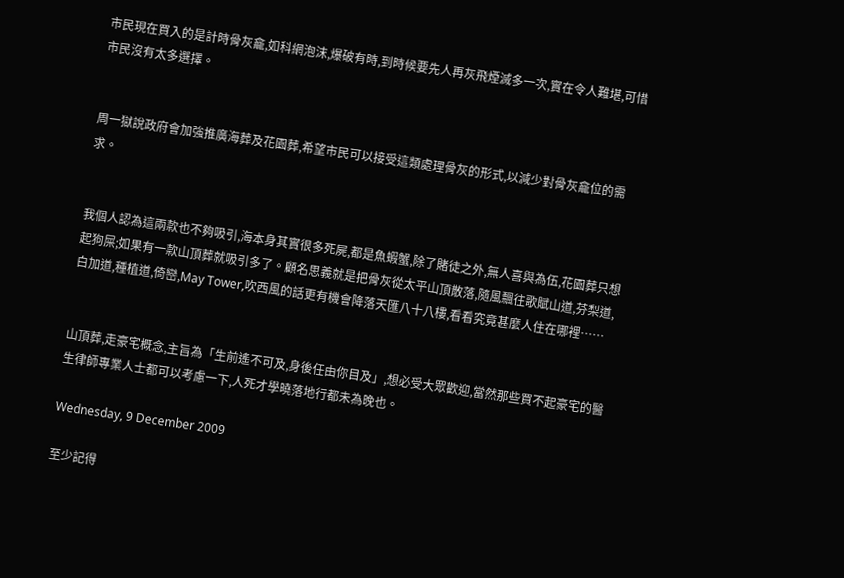市民現在買入的是計時骨灰龕,如科網泡沫,爆破有時,到時候要先人再灰飛煙滅多一次,實在令人難堪,可惜市民沒有太多選擇。


周一獄說政府會加強推廣海葬及花園葬,希望市民可以接受這類處理骨灰的形式,以減少對骨灰龕位的需求。


我個人認為這兩款也不夠吸引,海本身其實很多死屍,都是魚蝦蟹,除了賭徒之外,無人喜與為伍,花園葬只想起狗屎;如果有一款山頂葬就吸引多了。顧名思義就是把骨灰從太平山頂散落,隨風飄往歌賦山道,芬梨道,白加道,種植道,倚巒,May Tower,吹西風的話更有機會降落天匯八十八樓,看看究竟甚麼人住在哪裡……


山頂葬,走豪宅概念,主旨為「生前遙不可及,身後任由你目及」,想必受大眾歡迎,當然那些買不起豪宅的醫生律師專業人士都可以考慮一下,人死才學曉落地行都未為晚也。

Wednesday, 9 December 2009

至少記得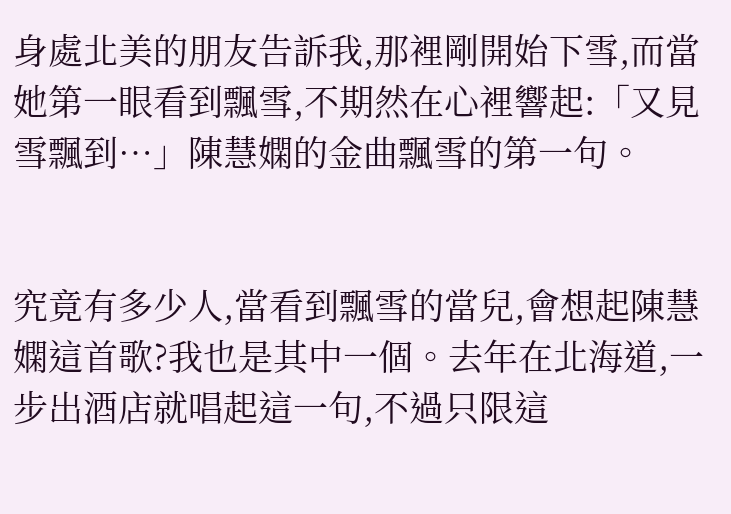身處北美的朋友告訴我,那裡剛開始下雪,而當她第一眼看到飄雪,不期然在心裡響起:「又見雪飄到…」陳慧嫻的金曲飄雪的第一句。


究竟有多少人,當看到飄雪的當兒,會想起陳慧嫻這首歌?我也是其中一個。去年在北海道,一步出酒店就唱起這一句,不過只限這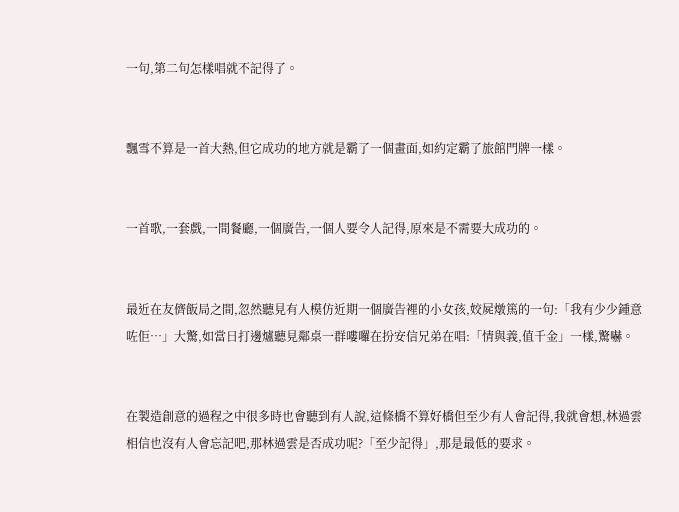一句,第二句怎樣唱就不記得了。


飄雪不算是一首大熱,但它成功的地方就是霸了一個畫面,如約定霸了旅館門牌一樣。


一首歌,一套戲,一間餐廳,一個廣告,一個人要令人記得,原來是不需要大成功的。


最近在友儕飯局之間,忽然聽見有人模仿近期一個廣告裡的小女孩,姣屍燉篤的一句:「我有少少鍾意咗佢…」大驚,如當日打邊爐聽見鄰桌一群嘍囉在扮安信兄弟在唱:「情與義,值千金」一樣,驚嚇。


在製造創意的過程之中很多時也會聽到有人說,這條橋不算好橋但至少有人會記得,我就會想,林過雲相信也沒有人會忘記吧,那林過雲是否成功呢?「至少記得」,那是最低的要求。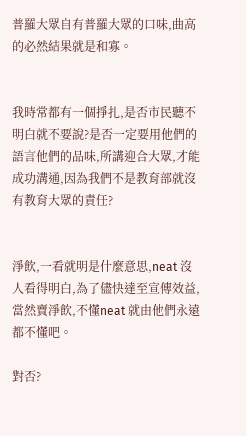普羅大眾自有普羅大眾的口味,曲高的必然結果就是和寡。


我時常都有一個掙扎,是否市民聽不明白就不要說?是否一定要用他們的語言他們的品味,所講迎合大眾,才能成功溝通,因為我們不是教育部就沒有教育大眾的責任?


淨飲,一看就明是什麼意思,neat 沒人看得明白,為了儘快達至宣傳效益,當然賣淨飲,不懂neat 就由他們永遠都不懂吧。

對否?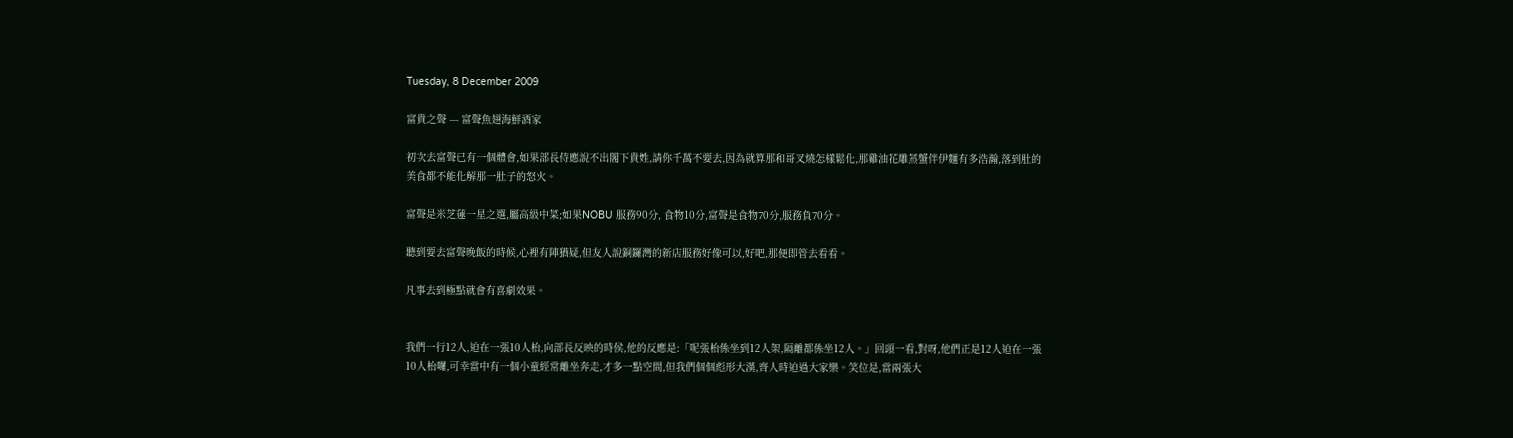Tuesday, 8 December 2009

富貴之聲 --- 富聲魚翅海鮮酒家

初次去富聲已有一個體會,如果部長侍應說不出閣下貴姓,請你千萬不要去,因為就算那和哥叉燒怎樣鬆化,那雞油花雕蒸蟹伴伊麵有多浩瀚,落到肚的美食都不能化解那一肚子的怒火。

富聲是米芝蓮一星之選,屬高級中菜;如果NOBU 服務90分, 食物10分,富聲是食物70分,服務負70分。

聽到要去富聲晚飯的時候,心裡有陣猶疑,但友人說銅鑼灣的新店服務好像可以,好吧,那便即管去看看。

凡事去到極點就會有喜劇效果。


我們一行12人,迫在一張10人枱,向部長反映的時侯,他的反應是:「呢張枱係坐到12人架,隔離都係坐12人。」回頭一看,對呀,他們正是12人迫在一張10人枱囉,可幸當中有一個小童經常離坐奔走,才多一點空間,但我們個個彪形大漢,齊人時迫過大家樂。笑位是,當兩張大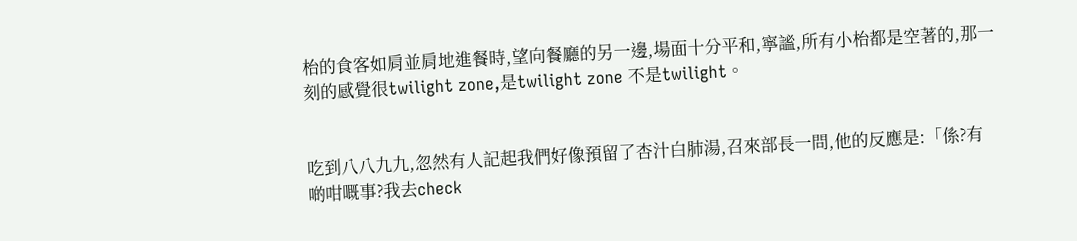枱的食客如肩並肩地進餐時,望向餐廳的另一邊,場面十分平和,寧謐,所有小枱都是空著的,那一刻的感覺很twilight zone,是twilight zone 不是twilight。


吃到八八九九,忽然有人記起我們好像預留了杏汁白肺湯,召來部長一問,他的反應是:「係?有啲咁嘅事?我去check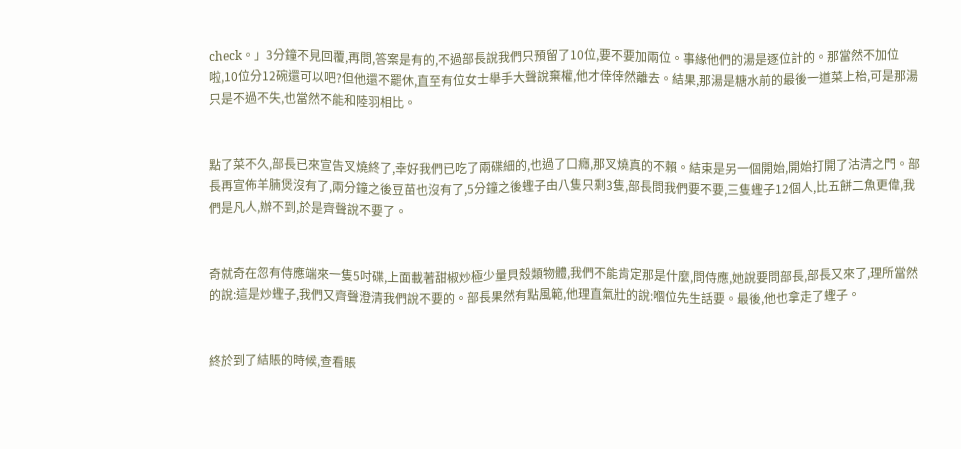check。」3分鐘不見回覆,再問,答案是有的,不過部長說我們只預留了10位,要不要加兩位。事緣他們的湯是逐位計的。那當然不加位啦,10位分12碗還可以吧?但他還不罷休,直至有位女士舉手大聲說棄權,他才倖倖然離去。結果,那湯是糖水前的最後一道菜上枱,可是那湯只是不過不失,也當然不能和陸羽相比。


點了菜不久,部長已來宣告叉燒終了,幸好我們已吃了兩碟細的,也過了口癮,那叉燒真的不賴。結束是另一個開始,開始打開了沽清之門。部長再宣佈羊腩煲沒有了,兩分鐘之後豆苗也沒有了,5分鐘之後蟶子由八隻只剩3隻,部長問我們要不要,三隻蟶子12個人,比五餅二魚更偉,我們是凡人,辦不到,於是齊聲說不要了。


奇就奇在忽有侍應端來一隻5吋碟,上面載著甜椒炒極少量貝殼類物體,我們不能肯定那是什麼,問侍應,她說要問部長,部長又來了,理所當然的說:這是炒蟶子,我們又齊聲澄清我們說不要的。部長果然有點風範,他理直氣壯的說:嗰位先生話要。最後,他也拿走了蟶子。


終於到了結賬的時候,查看賬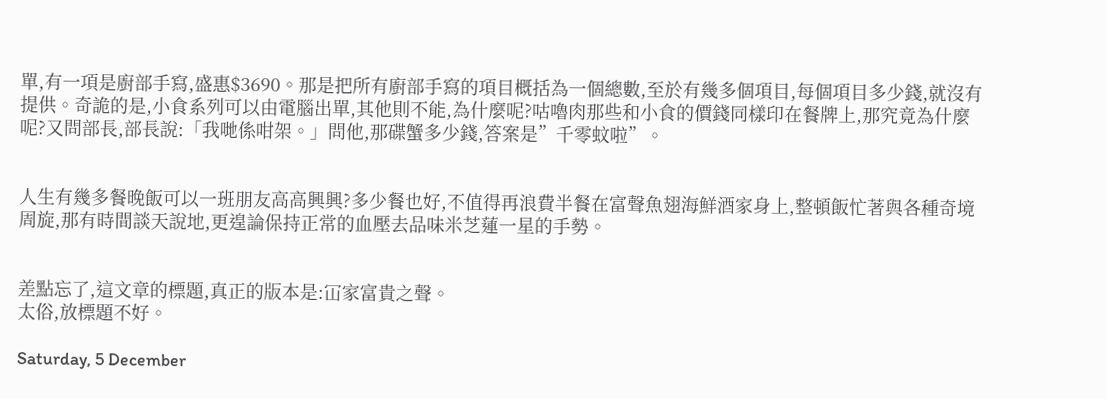單,有一項是廚部手寫,盛惠$3690。那是把所有廚部手寫的項目概括為一個總數,至於有幾多個項目,每個項目多少錢,就沒有提供。奇詭的是,小食系列可以由電腦出單,其他則不能,為什麼呢?咕嚕肉那些和小食的價錢同樣印在餐牌上,那究竟為什麼呢?又問部長,部長說:「我哋係咁架。」問他,那碟蟹多少錢,答案是”千零蚊啦”。


人生有幾多餐晚飯可以一班朋友高高興興?多少餐也好,不值得再浪費半餐在富聲魚翅海鮮酒家身上,整頓飯忙著與各種奇境周旋,那有時間談天說地,更遑論保持正常的血壓去品味米芝蓮一星的手勢。


差點忘了,這文章的標題,真正的版本是:冚家富貴之聲。
太俗,放標題不好。

Saturday, 5 December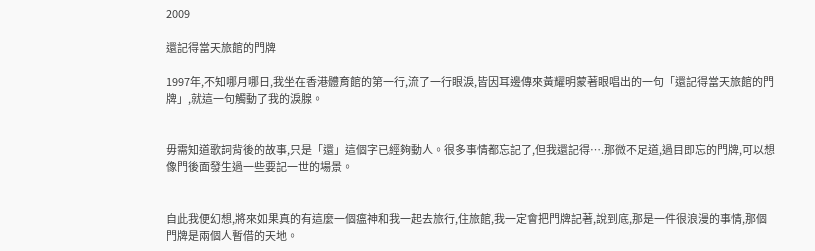2009

還記得當天旅館的門牌

1997年,不知哪月哪日,我坐在香港體育館的第一行,流了一行眼淚,皆因耳邊傳來黃耀明蒙著眼唱出的一句「還記得當天旅館的門牌」,就這一句觸動了我的淚腺。


毋需知道歌詞背後的故事,只是「還」這個字已經夠動人。很多事情都忘記了,但我還記得….那微不足道,過目即忘的門牌,可以想像門後面發生過一些要記一世的場景。


自此我便幻想,將來如果真的有這麼一個瘟神和我一起去旅行,住旅館,我一定會把門牌記著,說到底,那是一件很浪漫的事情,那個門牌是兩個人暫借的天地。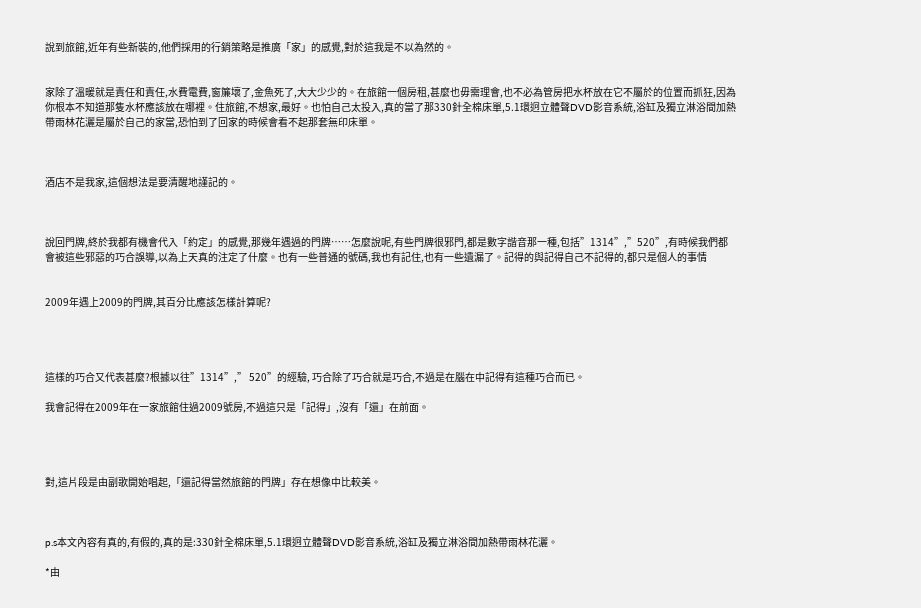說到旅館,近年有些新裝的,他們採用的行銷策略是推廣「家」的感覺,對於這我是不以為然的。


家除了溫暖就是責任和責任,水費電費,窗簾壞了,金魚死了,大大少少的。在旅館一個房租,甚麼也毋需理會,也不必為管房把水杯放在它不屬於的位置而抓狂,因為你根本不知道那隻水杯應該放在哪裡。住旅館,不想家,最好。也怕自己太投入,真的當了那330針全棉床單,5.1環迥立體聲DVD影音系統,浴缸及獨立淋浴間加熱帶雨林花灑是屬於自己的家當,恐怕到了回家的時候會看不起那套無印床單。



酒店不是我家,這個想法是要清醒地謹記的。



說回門牌,終於我都有機會代入「約定」的感覺,那幾年遇過的門牌……怎麼說呢,有些門牌很邪門,都是數字諧音那一種,包括”1314”,”520”,有時候我們都會被這些邪惡的巧合誤導,以為上天真的注定了什麼。也有一些普通的號碼,我也有記住,也有一些遺漏了。記得的與記得自己不記得的,都只是個人的事情


2009年遇上2009的門牌,其百分比應該怎樣計算呢?




這樣的巧合又代表甚麼?根據以往”1314”,” 520”的經驗, 巧合除了巧合就是巧合,不過是在腦在中記得有這種巧合而已。

我會記得在2009年在一家旅館住過2009號房,不過這只是「記得」,沒有「還」在前面。




對,這片段是由副歌開始唱起,「還記得當然旅館的門牌」存在想像中比較美。



p.s本文內容有真的,有假的,真的是:330針全棉床單,5.1環迥立體聲DVD影音系統,浴缸及獨立淋浴間加熱帶雨林花灑。

*由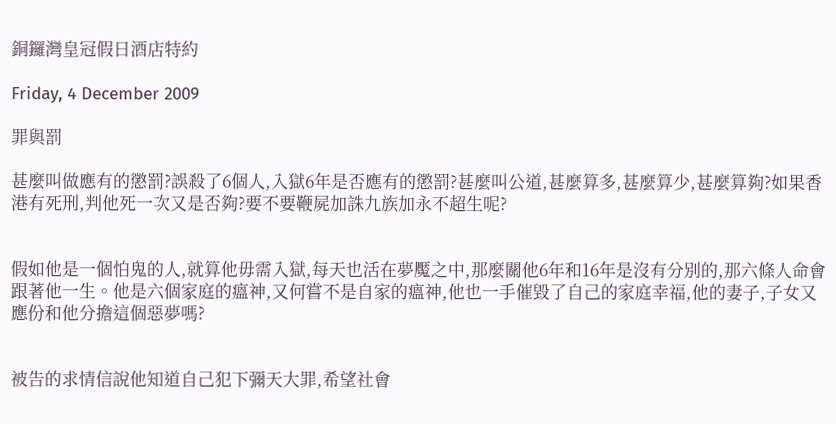銅鑼灣皇冠假日酒店特約

Friday, 4 December 2009

罪與罰

甚麼叫做應有的懲罰?誤殺了6個人,入獄6年是否應有的懲罰?甚麼叫公道,甚麼算多,甚麼算少,甚麼算夠?如果香港有死刑,判他死一次又是否夠?要不要鞭屍加誅九族加永不超生呢?


假如他是一個怕鬼的人,就算他毋需入獄,每天也活在夢魘之中,那麼關他6年和16年是沒有分別的,那六條人命會跟著他一生。他是六個家庭的瘟神,又何嘗不是自家的瘟神,他也一手催毀了自己的家庭幸福,他的妻子,子女又應份和他分擔這個惡夢嗎?


被告的求情信說他知道自己犯下彌天大罪,希望社會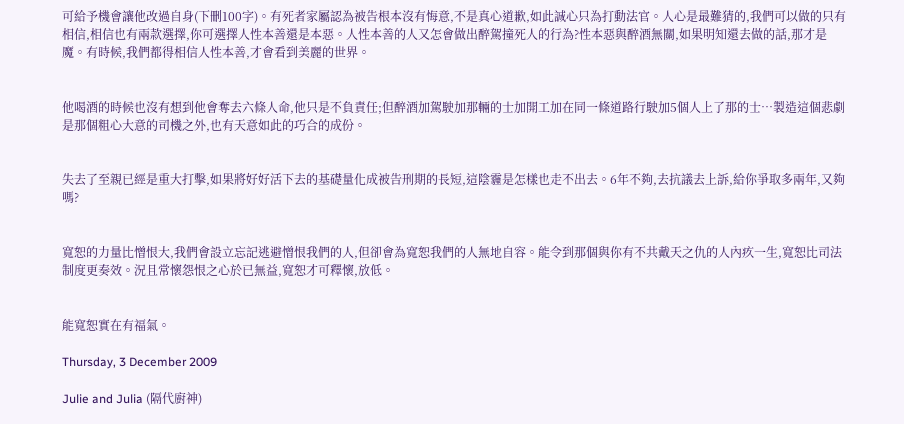可給予機會讓他改過自身(下刪100字)。有死者家屬認為被告根本沒有悔意,不是真心道歉,如此誠心只為打動法官。人心是最難猜的,我們可以做的只有相信,相信也有兩款選擇,你可選擇人性本善還是本惡。人性本善的人又怎會做出醉駕撞死人的行為?性本惡與醉酒無關,如果明知還去做的話,那才是魔。有時候,我們都得相信人性本善,才會看到美麗的世界。


他喝酒的時候也沒有想到他會奪去六條人命,他只是不負責任;但醉酒加駕駛加那輛的士加開工加在同一條道路行駛加5個人上了那的士…製造這個悲劇是那個粗心大意的司機之外,也有天意如此的巧合的成份。


失去了至親已經是重大打擊,如果將好好活下去的基礎量化成被告刑期的長短,這陰霾是怎樣也走不出去。6年不夠,去抗議去上訴,給你爭取多兩年,又夠嗎?


寬恕的力量比憎恨大,我們會設立忘記逃避憎恨我們的人,但卻會為寬恕我們的人無地自容。能令到那個與你有不共戴天之仇的人內疚一生,寬恕比司法制度更奏效。況且常懷怨恨之心於已無益,寬恕才可釋懷,放低。


能寬恕實在有福氣。

Thursday, 3 December 2009

Julie and Julia (隔代廚神)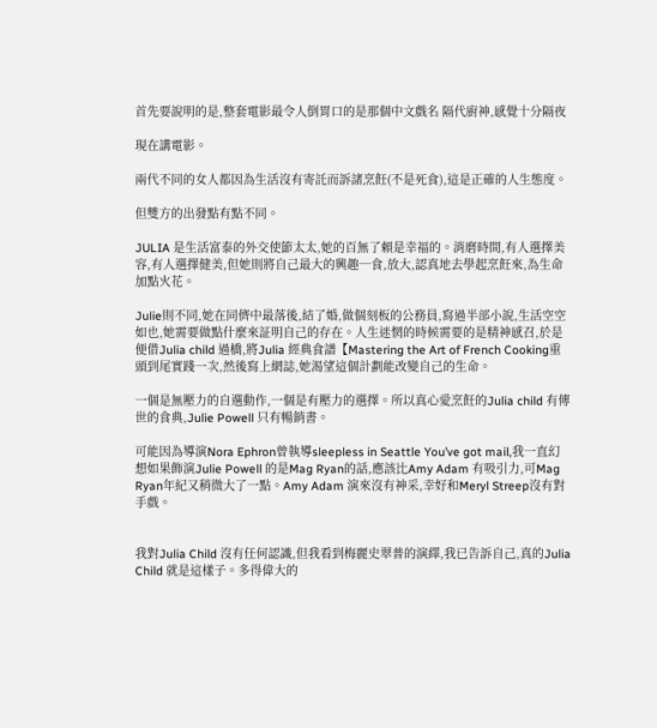首先要說明的是,整套電影最令人倒胃口的是那個中文戲名 隔代廚神,感覺十分隔夜

現在講電影。

兩代不同的女人都因為生活沒有寄託而訴諸烹飪(不是死食),這是正確的人生態度。

但雙方的出發點有點不同。

JULIA 是生活富泰的外交使節太太,她的百無了賴是幸福的。消磨時間,有人選擇美容,有人選擇健美,但她則將自己最大的興趣─食,放大,認真地去學起烹飪來,為生命加點火花。

Julie則不同,她在同儕中最落後,結了婚,做個刻板的公務員,寫過半部小說,生活空空如也,她需要做點什麼來証明自己的存在。人生迷惘的時候需要的是精神感召,於是便借Julia child 過橋,將Julia 經典食譜【Mastering the Art of French Cooking重頭到尾實踐一次,然後寫上網誌,她渴望這個計劃能改變自己的生命。

一個是無壓力的自選動作,一個是有壓力的選擇。所以真心愛烹飪的Julia child 有傳世的食典,Julie Powell 只有暢銷書。

可能因為導演Nora Ephron曾執導sleepless in Seattle You’ve got mail,我一直幻想如果飾演Julie Powell 的是Mag Ryan的話,應該比Amy Adam 有吸引力,可Mag Ryan年紀又稍微大了一點。Amy Adam 演來沒有神采,幸好和Meryl Streep沒有對手戲。


我對Julia Child 沒有任何認識,但我看到梅麗史翠普的演繹,我已告訴自己,真的Julia Child 就是這樣子。多得偉大的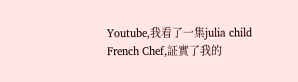Youtube,我看了一集julia child French Chef,証實了我的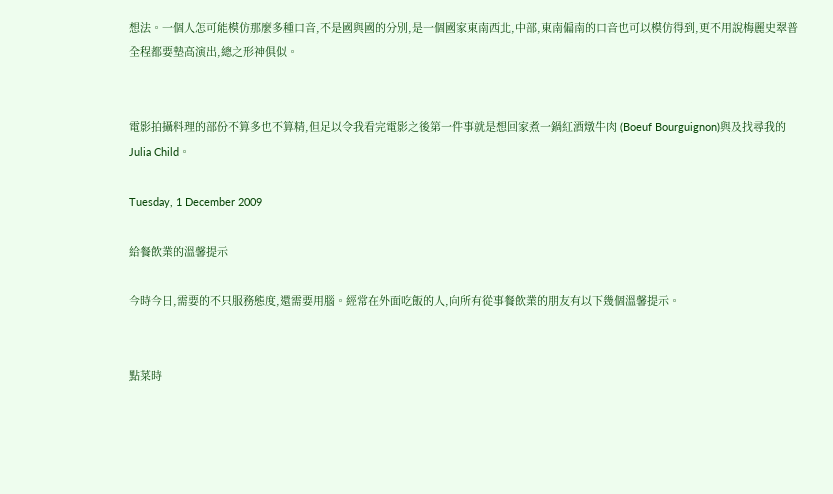想法。一個人怎可能模仿那麼多種口音,不是國與國的分別,是一個國家東南西北,中部,東南偏南的口音也可以模仿得到,更不用說梅麗史翠普全程都要墊高演出,總之形神俱似。


電影拍攝料理的部份不算多也不算精,但足以令我看完電影之後第一件事就是想回家煮一鍋紅酒燉牛肉 (Boeuf Bourguignon)與及找尋我的Julia Child。

Tuesday, 1 December 2009

給餐飲業的溫馨提示

今時今日,需要的不只服務態度,還需要用腦。經常在外面吃飯的人,向所有從事餐飲業的朋友有以下幾個溫馨提示。


點菜時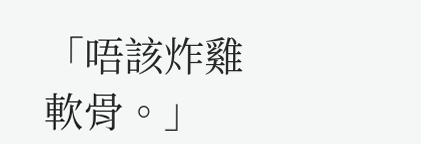「唔該炸雞軟骨。」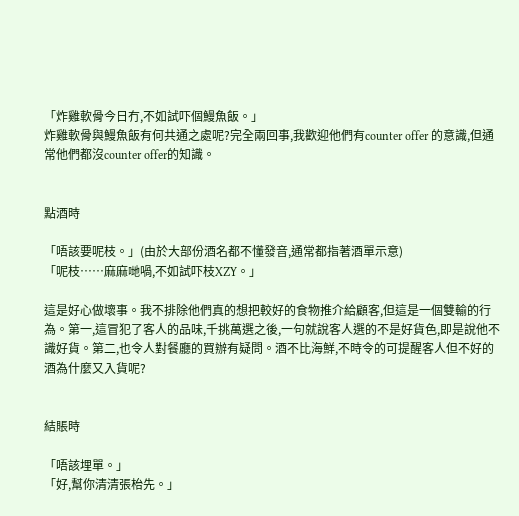「炸雞軟骨今日冇,不如試吓個鰻魚飯。」
炸雞軟骨與鰻魚飯有何共通之處呢?完全兩回事,我歡迎他們有counter offer 的意識,但通常他們都沒counter offer的知識。


點酒時

「唔該要呢枝。」(由於大部份酒名都不懂發音,通常都指著酒單示意)
「呢枝……麻麻哋喎,不如試吓枝XZY。」

這是好心做壞事。我不排除他們真的想把較好的食物推介給顧客,但這是一個雙輸的行為。第一,這冒犯了客人的品味,千挑萬選之後,一句就說客人選的不是好貨色,即是說他不識好貨。第二,也令人對餐廳的買辦有疑問。酒不比海鮮,不時令的可提醒客人但不好的酒為什麼又入貨呢?


結賬時

「唔該埋單。」
「好,幫你清清張枱先。」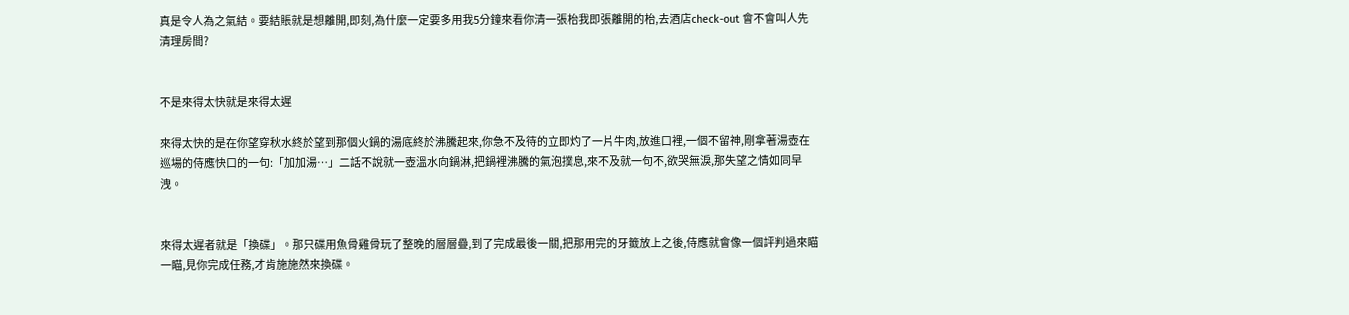真是令人為之氣結。要結賬就是想離開,即刻,為什麼一定要多用我5分鐘來看你清一張枱我即張離開的枱,去酒店check-out 會不會叫人先清理房間?


不是來得太快就是來得太遲

來得太快的是在你望穿秋水終於望到那個火鍋的湯底終於沸騰起來,你急不及待的立即灼了一片牛肉,放進口裡,一個不留神,剛拿著湯壺在巡場的侍應快口的一句:「加加湯…」二話不說就一壺溫水向鍋淋,把鍋裡沸騰的氣泡撲息,來不及就一句不,欲哭無淚,那失望之情如同早洩。


來得太遲者就是「換碟」。那只碟用魚骨雞骨玩了整晚的層層疊,到了完成最後一關,把那用完的牙籤放上之後,侍應就會像一個評判過來瞄一瞄,見你完成任務,才肯施施然來換碟。